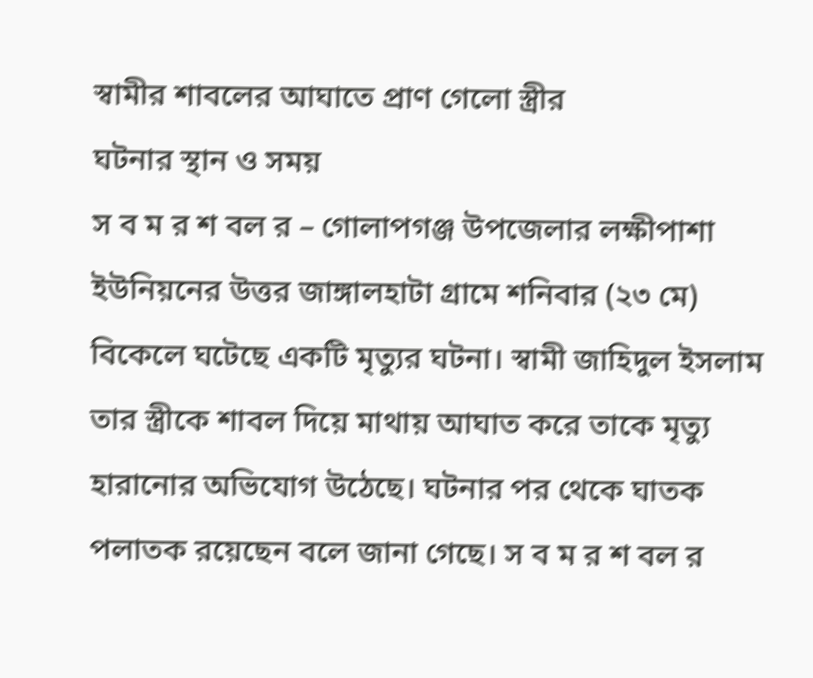স্বামীর শাবলের আঘাতে প্রাণ গেলো স্ত্রীর
ঘটনার স্থান ও সময়
স ব ম র শ বল র – গোলাপগঞ্জ উপজেলার লক্ষীপাশা ইউনিয়নের উত্তর জাঙ্গালহাটা গ্রামে শনিবার (২৩ মে) বিকেলে ঘটেছে একটি মৃত্যুর ঘটনা। স্বামী জাহিদুল ইসলাম তার স্ত্রীকে শাবল দিয়ে মাথায় আঘাত করে তাকে মৃত্যু হারানোর অভিযোগ উঠেছে। ঘটনার পর থেকে ঘাতক পলাতক রয়েছেন বলে জানা গেছে। স ব ম র শ বল র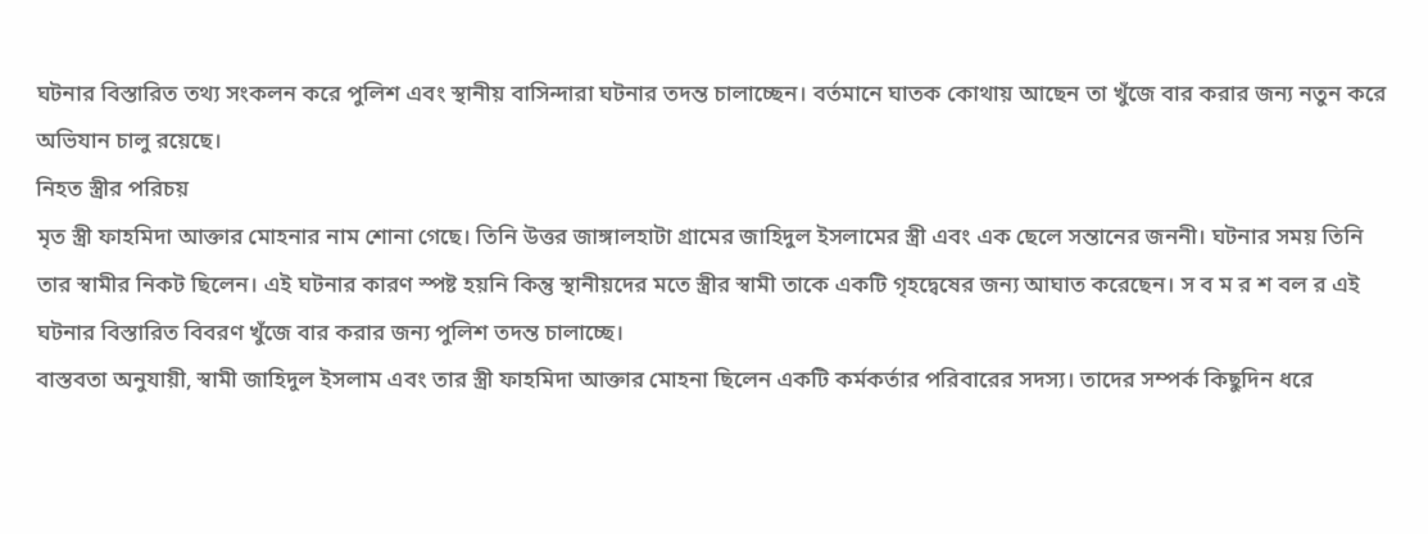ঘটনার বিস্তারিত তথ্য সংকলন করে পুলিশ এবং স্থানীয় বাসিন্দারা ঘটনার তদন্ত চালাচ্ছেন। বর্তমানে ঘাতক কোথায় আছেন তা খুঁজে বার করার জন্য নতুন করে অভিযান চালু রয়েছে।
নিহত স্ত্রীর পরিচয়
মৃত স্ত্রী ফাহমিদা আক্তার মোহনার নাম শোনা গেছে। তিনি উত্তর জাঙ্গালহাটা গ্রামের জাহিদুল ইসলামের স্ত্রী এবং এক ছেলে সন্তানের জননী। ঘটনার সময় তিনি তার স্বামীর নিকট ছিলেন। এই ঘটনার কারণ স্পষ্ট হয়নি কিন্তু স্থানীয়দের মতে স্ত্রীর স্বামী তাকে একটি গৃহদ্বেষের জন্য আঘাত করেছেন। স ব ম র শ বল র এই ঘটনার বিস্তারিত বিবরণ খুঁজে বার করার জন্য পুলিশ তদন্ত চালাচ্ছে।
বাস্তবতা অনুযায়ী, স্বামী জাহিদুল ইসলাম এবং তার স্ত্রী ফাহমিদা আক্তার মোহনা ছিলেন একটি কর্মকর্তার পরিবারের সদস্য। তাদের সম্পর্ক কিছুদিন ধরে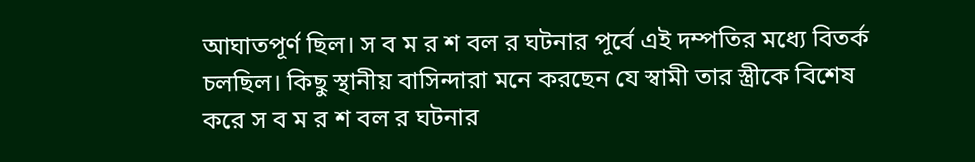আঘাতপূর্ণ ছিল। স ব ম র শ বল র ঘটনার পূর্বে এই দম্পতির মধ্যে বিতর্ক চলছিল। কিছু স্থানীয় বাসিন্দারা মনে করছেন যে স্বামী তার স্ত্রীকে বিশেষ করে স ব ম র শ বল র ঘটনার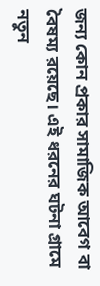জন্য কোন প্রকার সামাজিক আবেগ বা বৈষম্য রয়েছে। এই ধরনের ঘটনা গ্রামে নতুন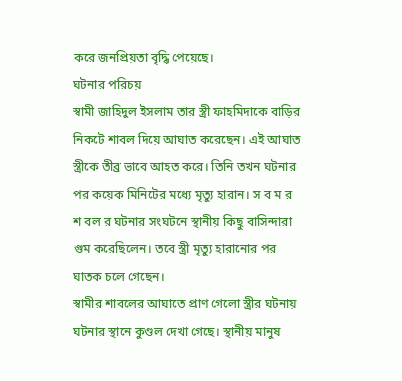করে জনপ্রিয়তা বৃদ্ধি পেয়েছে।
ঘটনার পরিচয়
স্বামী জাহিদুল ইসলাম তার স্ত্রী ফাহমিদাকে বাড়ির নিকটে শাবল দিয়ে আঘাত করেছেন। এই আঘাত স্ত্রীকে তীব্র ভাবে আহত করে। তিনি তখন ঘটনার পর কয়েক মিনিটের মধ্যে মৃত্যু হারান। স ব ম র শ বল র ঘটনার সংঘটনে স্থানীয় কিছু বাসিন্দারা গুম করেছিলেন। তবে স্ত্রী মৃত্যু হারানোর পর ঘাতক চলে গেছেন।
স্বামীর শাবলের আঘাতে প্রাণ গেলো স্ত্রীর ঘটনায় ঘটনার স্থানে কুণ্ডল দেখা গেছে। স্থানীয় মানুষ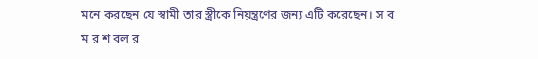মনে করছেন যে স্বামী তার স্ত্রীকে নিয়ন্ত্রণের জন্য এটি করেছেন। স ব ম র শ বল র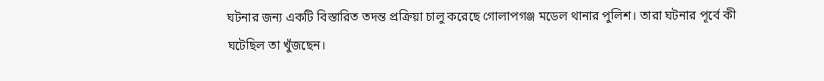ঘটনার জন্য একটি বিস্তারিত তদন্ত প্রক্রিয়া চালু করেছে গোলাপগঞ্জ মডেল থানার পুলিশ। তারা ঘটনার পূর্বে কী ঘটেছিল তা খুঁজছেন।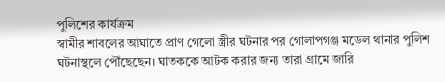পুলিশের কার্যক্রম
স্বামীর শাবলের আঘাতে প্রাণ গেলো স্ত্রীর ঘটনার পর গোলাপগঞ্জ মডেল থানার পুলিশ ঘটনাস্থলে পৌঁছেছেন। ঘাতককে আটক করার জন্য তারা গ্রামে জারি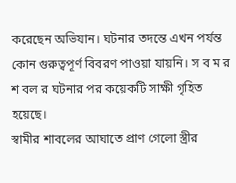করেছেন অভিযান। ঘটনার তদন্তে এখন পর্যন্ত কোন গুরুত্বপূর্ণ বিবরণ পাওয়া যায়নি। স ব ম র শ বল র ঘটনার পর কয়েকটি সাক্ষী গৃহিত হয়েছে।
স্বামীর শাবলের আঘাতে প্রাণ গেলো স্ত্রীর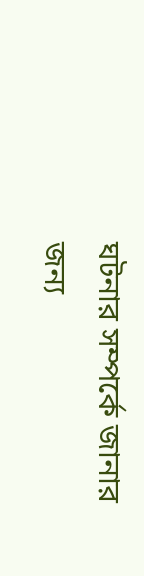ঘটনার সম্পর্কে জানার জন্য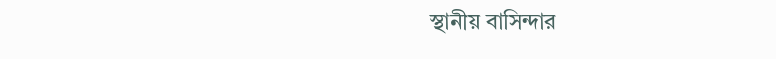স্থানীয় বাসিন্দার